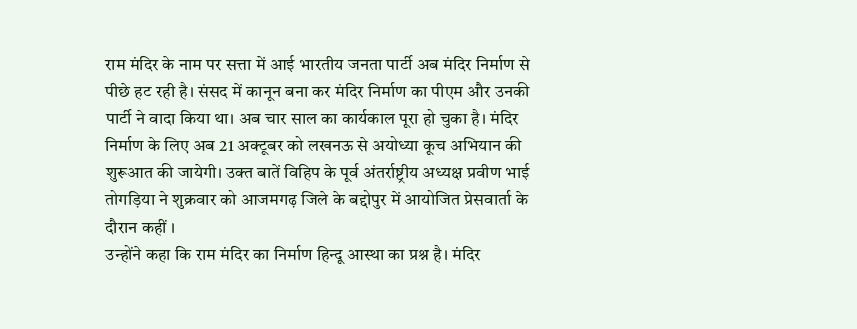राम मंदिर के नाम पर सत्ता में आई भारतीय जनता पार्टी अब मंदिर निर्माण से पीछे हट रही है। संसद में कानून बना कर मंदिर निर्माण का पीएम और उनकी पार्टी ने वादा किया था। अब चार साल का कार्यकाल पूरा हो चुका है। मंदिर निर्माण के लिए अब 21 अक्टूबर को लखनऊ से अयोध्या कूच अभियान की शुरूआत की जायेगी। उक्त बातें विहिप के पूर्व अंतर्राष्ट्रीय अध्यक्ष प्रवीण भाई तोगड़िया ने शुक्रवार को आजमगढ़ जिले के बद्दोपुर में आयोजित प्रेसवार्ता के दौरान कहीं ।
उन्होंने कहा कि राम मंदिर का निर्माण हिन्दू आस्था का प्रश्न है। मंदिर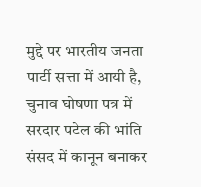मुद्दे पर भारतीय जनता पार्टी सत्ता में आयी है, चुनाव घोषणा पत्र में सरदार पटेल की भांति संसद में कानून बनाकर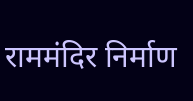राममंदिर निर्माण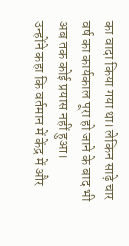का वादा किया गया था। लेकिन साढ़े चार वर्ष का कार्यकाल पूरा हो जाने के बाद भी अब तक कोई प्रयास नहीं हुआ।
उन्होंने कहा कि वर्तमान में केंद्र में और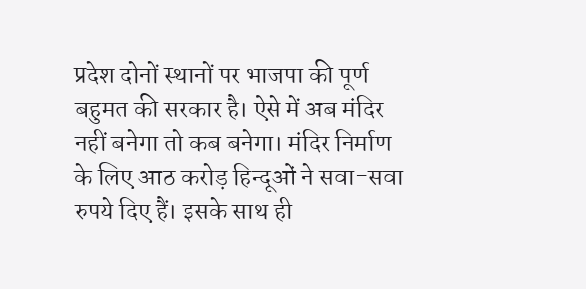प्रदेश दोनों स्थानों पर भाजपा की पूर्ण बहुमत की सरकार है। ऐसे में अब मंदिर नहीं बनेगा तो कब बनेगा। मंदिर निर्माण के लिए आठ करोड़ हिन्दूओं ने सवा-सवा रुपये दिए हैं। इसके साथ ही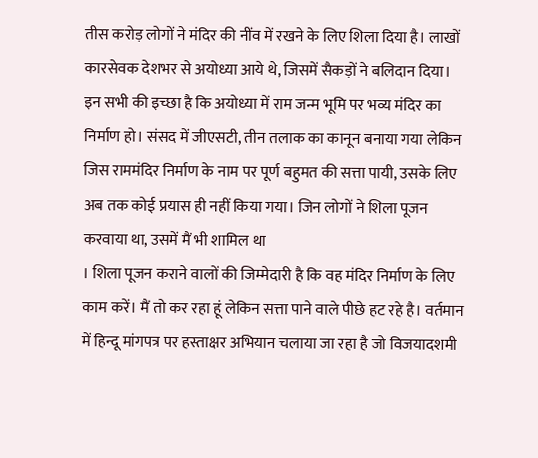तीस करोड़ लोगों ने मंदिर की नींव में रखने के लिए शिला दिया है। लाखों कारसेवक देशभर से अयोध्या आये थे, जिसमें सैकड़ों ने बलिदान दिया।
इन सभी की इच्छा है कि अयोध्या में राम जन्म भूमि पर भव्य मंदिर का निर्माण हो। संसद में जीएसटी, तीन तलाक का कानून बनाया गया लेकिन जिस राममंदिर निर्माण के नाम पर पूर्ण बहुमत की सत्ता पायी, उसके लिए अब तक कोई प्रयास ही नहीं किया गया। जिन लोगों ने शिला पूजन करवाया था, उसमें मैं भी शामिल था
। शिला पूजन कराने वालों की जिम्मेदारी है कि वह मंदिर निर्माण के लिए काम करें। मैं तो कर रहा हूं लेकिन सत्ता पाने वाले पीछे हट रहे है। वर्तमान में हिन्दू मांगपत्र पर हस्ताक्षर अभियान चलाया जा रहा है जो विजयादशमी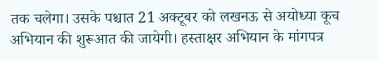तक चलेगा। उसके पश्चात 21 अक्टूबर को लखनऊ से अयोध्या कूच अभियान की शुरूआत की जायेगी। हस्ताक्षर अभियान के मांगपत्र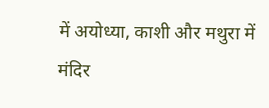में अयोध्या, काशी और मथुरा में मंदिर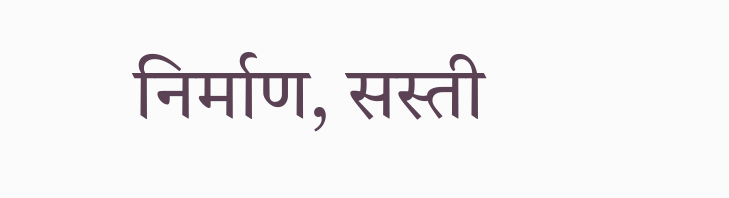निर्माण, सस्ती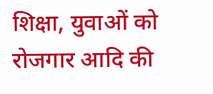शिक्षा, युवाओं को रोजगार आदि की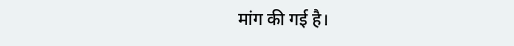मांग की गई है।